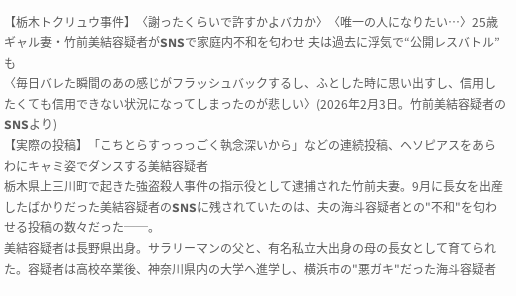【栃木トクリュウ事件】〈謝ったくらいで許すかよバカか〉〈唯一の人になりたい…〉25歳ギャル妻・竹前美結容疑者がSNSで家庭内不和を匂わせ 夫は過去に浮気で“公開レスバトル”も
〈毎日バレた瞬間のあの感じがフラッシュバックするし、ふとした時に思い出すし、信用したくても信用できない状況になってしまったのが悲しい〉(2026年2月3日。竹前美結容疑者のSNSより)
【実際の投稿】「こちとらすっっっごく執念深いから」などの連続投稿、ヘソピアスをあらわにキャミ姿でダンスする美結容疑者
栃木県上三川町で起きた強盗殺人事件の指示役として逮捕された竹前夫妻。9月に長女を出産したばかりだった美結容疑者のSNSに残されていたのは、夫の海斗容疑者との"不和"を匂わせる投稿の数々だった──。
美結容疑者は長野県出身。サラリーマンの父と、有名私立大出身の母の長女として育てられた。容疑者は高校卒業後、神奈川県内の大学へ進学し、横浜市の"悪ガキ"だった海斗容疑者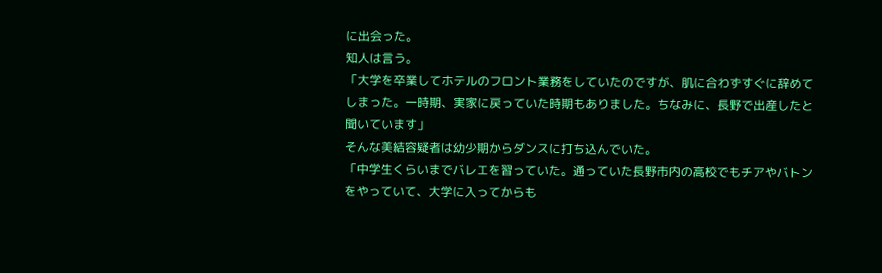に出会った。
知人は言う。
「大学を卒業してホテルのフロント業務をしていたのですが、肌に合わずすぐに辞めてしまった。一時期、実家に戻っていた時期もありました。ちなみに、長野で出産したと聞いています」
そんな美結容疑者は幼少期からダンスに打ち込んでいた。
「中学生くらいまでバレエを習っていた。通っていた長野市内の高校でもチアやバトンをやっていて、大学に入ってからも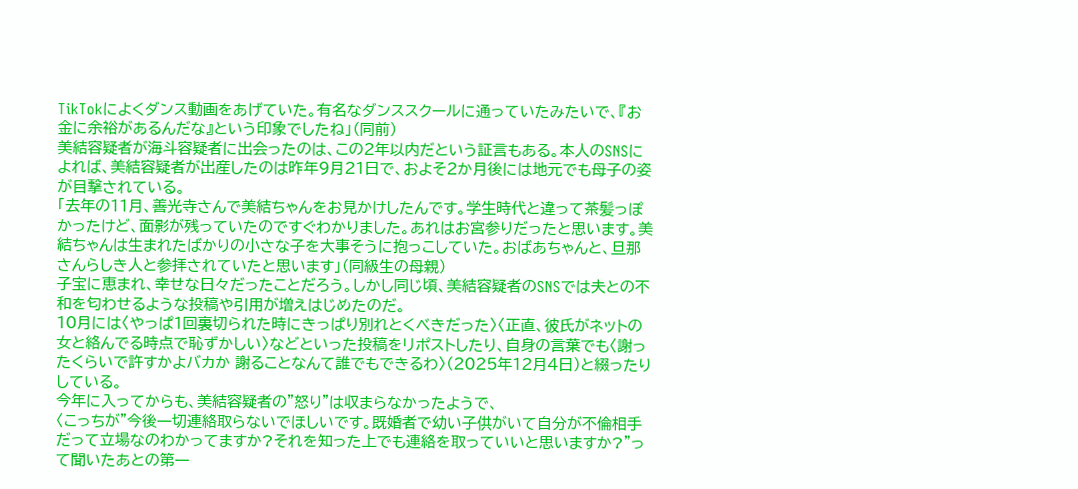TikTokによくダンス動画をあげていた。有名なダンススクールに通っていたみたいで、『お金に余裕があるんだな』という印象でしたね」(同前)
美結容疑者が海斗容疑者に出会ったのは、この2年以内だという証言もある。本人のSNSによれば、美結容疑者が出産したのは昨年9月21日で、およそ2か月後には地元でも母子の姿が目撃されている。
「去年の11月、善光寺さんで美結ちゃんをお見かけしたんです。学生時代と違って茶髪っぽかったけど、面影が残っていたのですぐわかりました。あれはお宮参りだったと思います。美結ちゃんは生まれたばかりの小さな子を大事そうに抱っこしていた。おばあちゃんと、旦那さんらしき人と参拝されていたと思います」(同級生の母親)
子宝に恵まれ、幸せな日々だったことだろう。しかし同じ頃、美結容疑者のSNSでは夫との不和を匂わせるような投稿や引用が増えはじめたのだ。
10月には〈やっぱ1回裏切られた時にきっぱり別れとくべきだった〉〈正直、彼氏がネットの女と絡んでる時点で恥ずかしい〉などといった投稿をリポストしたり、自身の言葉でも〈謝ったくらいで許すかよバカか 謝ることなんて誰でもできるわ〉(2025年12月4日)と綴ったりしている。
今年に入ってからも、美結容疑者の"怒り"は収まらなかったようで、
〈こっちが"今後一切連絡取らないでほしいです。既婚者で幼い子供がいて自分が不倫相手だって立場なのわかってますか?それを知った上でも連絡を取っていいと思いますか?"って聞いたあとの第一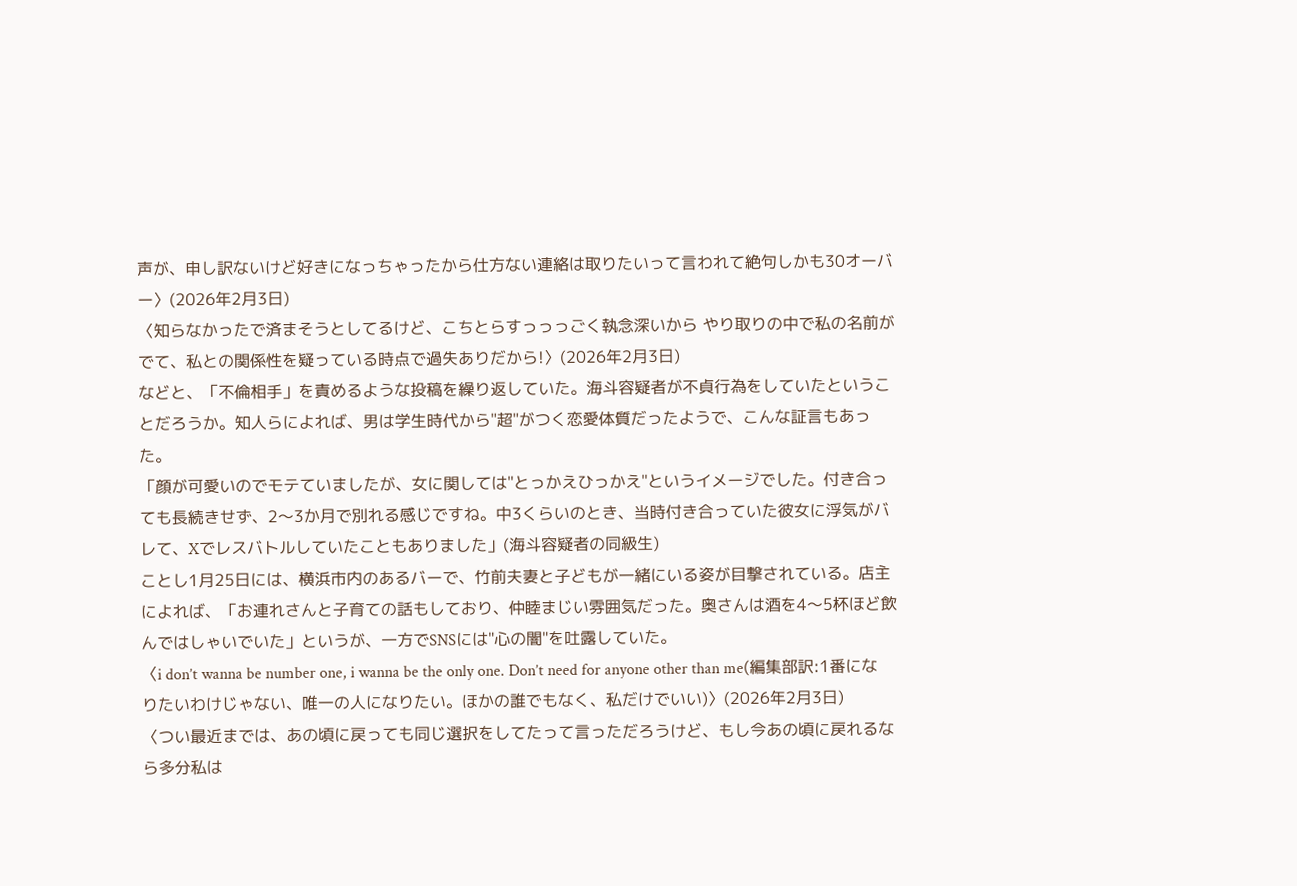声が、申し訳ないけど好きになっちゃったから仕方ない連絡は取りたいって言われて絶句しかも30オーバー〉(2026年2月3日)
〈知らなかったで済まそうとしてるけど、こちとらすっっっごく執念深いから やり取りの中で私の名前がでて、私との関係性を疑っている時点で過失ありだから!〉(2026年2月3日)
などと、「不倫相手」を責めるような投稿を繰り返していた。海斗容疑者が不貞行為をしていたということだろうか。知人らによれば、男は学生時代から"超"がつく恋愛体質だったようで、こんな証言もあった。
「顔が可愛いのでモテていましたが、女に関しては"とっかえひっかえ"というイメージでした。付き合っても長続きせず、2〜3か月で別れる感じですね。中3くらいのとき、当時付き合っていた彼女に浮気がバレて、Xでレスバトルしていたこともありました」(海斗容疑者の同級生)
ことし1月25日には、横浜市内のあるバーで、竹前夫妻と子どもが一緒にいる姿が目撃されている。店主によれば、「お連れさんと子育ての話もしており、仲睦まじい雰囲気だった。奥さんは酒を4〜5杯ほど飲んではしゃいでいた」というが、一方でSNSには"心の闇"を吐露していた。
〈i don’t wanna be number one, i wanna be the only one. Don’t need for anyone other than me(編集部訳:1番になりたいわけじゃない、唯一の人になりたい。ほかの誰でもなく、私だけでいい)〉(2026年2月3日)
〈つい最近までは、あの頃に戻っても同じ選択をしてたって言っただろうけど、もし今あの頃に戻れるなら多分私は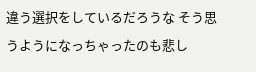違う選択をしているだろうな そう思うようになっちゃったのも悲し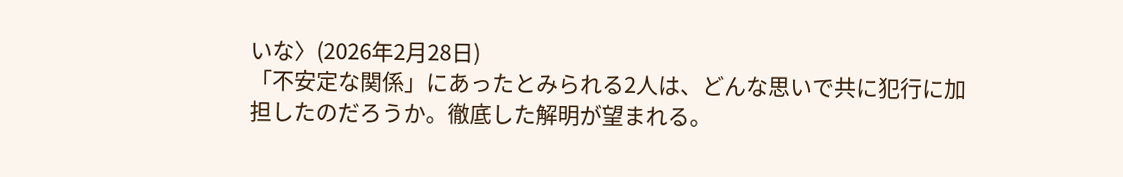いな〉(2026年2月28日)
「不安定な関係」にあったとみられる2人は、どんな思いで共に犯行に加担したのだろうか。徹底した解明が望まれる。